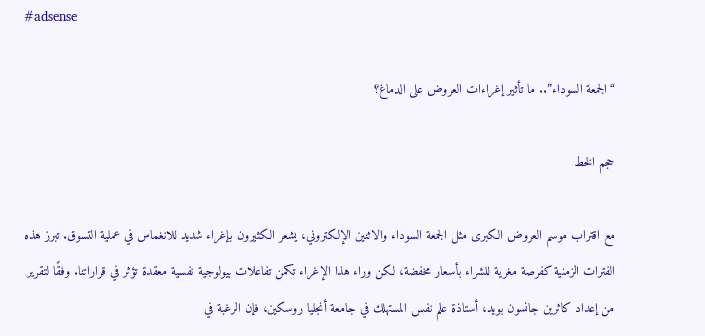#adsense

“الجمعة السوداء”.. ما تأثير إغراءات العروض على الدماغ؟

حجم الخط

مع اقتراب موسم العروض الكبرى مثل الجمعة السوداء والاثنين الإلكتروني، يشعر الكثيرون بإغراء شديد للانغماس في عملية التسوق. تبرز هذه الفترات الزمنية كفرصة مغرية للشراء بأسعار مخفضة، لكن وراء هذا الإغراء تكمن تفاعلات بيولوجية نفسية معقدة تؤثر في قراراتنا. وفقًا لتقرير من إعداد كاثرين جانسون بويد، أستاذة علم نفس المستهلك في جامعة أنجليا روسكين، فإن الرغبة في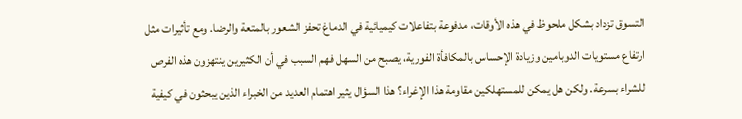التسوق تزداد بشكل ملحوظ في هذه الأوقات، مدفوعة بتفاعلات كيميائية في الدماغ تحفز الشعور بالمتعة والرضا. ومع تأثيرات مثل ارتفاع مستويات الدوبامين وزيادة الإحساس بالمكافأة الفورية، يصبح من السهل فهم السبب في أن الكثيرين ينتهزون هذه الفرص للشراء بسرعة. ولكن هل يمكن للمستهلكين مقاومة هذا الإغراء؟ هذا السؤال يثير اهتمام العديد من الخبراء الذين يبحثون في كيفية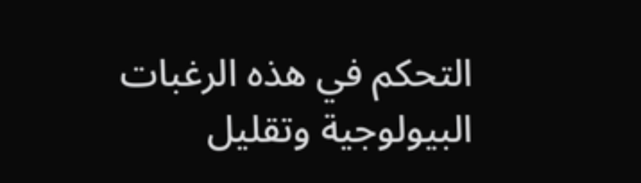التحكم في هذه الرغبات البيولوجية وتقليل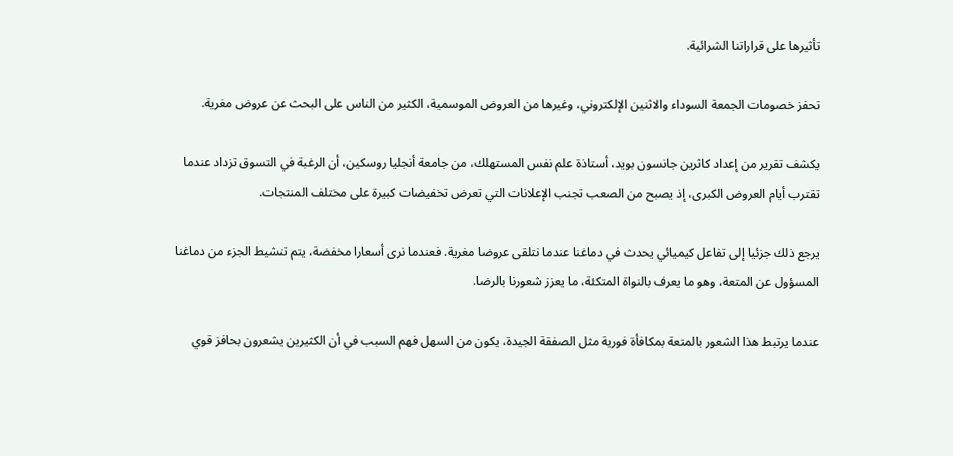تأثيرها على قراراتنا الشرائية.

تحفز خصومات الجمعة السوداء والاثنين الإلكتروني، وغيرها من العروض الموسمية، الكثير من الناس على البحث عن عروض مغرية.

يكشف تقرير من إعداد كاثرين جانسون بويد، أستاذة علم نفس المستهلك، من جامعة أنجليا روسكين، أن الرغبة في التسوق تزداد عندما تقترب أيام العروض الكبرى، إذ يصبح من الصعب تجنب الإعلانات التي تعرض تخفيضات كبيرة على مختلف المنتجات.

يرجع ذلك جزئيا إلى تفاعل كيميائي يحدث في دماغنا عندما نتلقى عروضا مغرية. فعندما نرى أسعارا مخفضة، يتم تنشيط الجزء من دماغنا المسؤول عن المتعة، وهو ما يعرف بالنواة المتكئة، ما يعزز شعورنا بالرضا.

عندما يرتبط هذا الشعور بالمتعة بمكافأة فورية مثل الصفقة الجيدة، يكون من السهل فهم السبب في أن الكثيرين يشعرون بحافز قوي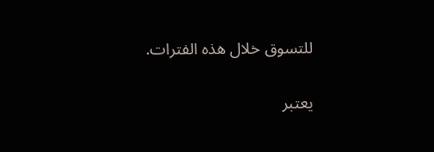للتسوق خلال هذه الفترات.

يعتبر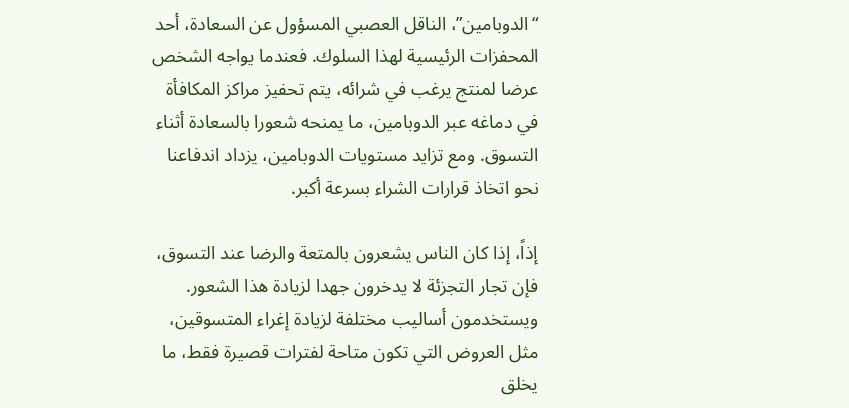“الدوبامين”، الناقل العصبي المسؤول عن السعادة، أحد المحفزات الرئيسية لهذا السلوك. فعندما يواجه الشخص عرضا لمنتج يرغب في شرائه، يتم تحفيز مراكز المكافأة في دماغه عبر الدوبامين، ما يمنحه شعورا بالسعادة أثناء التسوق. ومع تزايد مستويات الدوبامين، يزداد اندفاعنا نحو اتخاذ قرارات الشراء بسرعة أكبر.

إذاً، إذا كان الناس يشعرون بالمتعة والرضا عند التسوق، فإن تجار التجزئة لا يدخرون جهدا لزيادة هذا الشعور. ويستخدمون أساليب مختلفة لزيادة إغراء المتسوقين، مثل العروض التي تكون متاحة لفترات قصيرة فقط، ما يخلق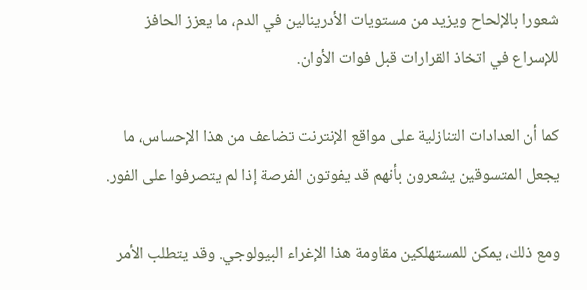شعورا بالإلحاح ويزيد من مستويات الأدرينالين في الدم، ما يعزز الحافز للإسراع في اتخاذ القرارات قبل فوات الأوان.

كما أن العدادات التنازلية على مواقع الإنترنت تضاعف من هذا الإحساس، ما يجعل المتسوقين يشعرون بأنهم قد يفوتون الفرصة إذا لم يتصرفوا على الفور.

ومع ذلك، يمكن للمستهلكين مقاومة هذا الإغراء البيولوجي. وقد يتطلب الأمر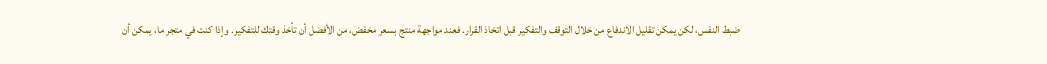ضبط النفس، لكن يمكن تقليل الاندفاع من خلال التوقف والتفكير قبل اتخاذ القرار. فعند مواجهة منتج بسعر مخفض، من الأفضل أن تأخذ وقتك للتفكير. وإذا كنت في متجر ما، يمكن أن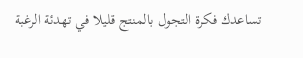تساعدك فكرة التجول بالمنتج قليلا في تهدئة الرغبة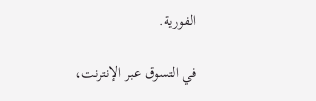الفورية.

في التسوق عبر الإنترنت،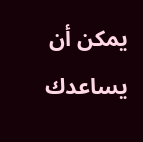يمكن أن يساعدك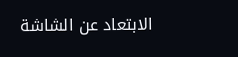الابتعاد عن الشاشة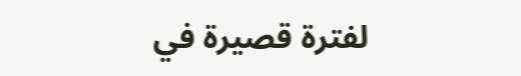لفترة قصيرة في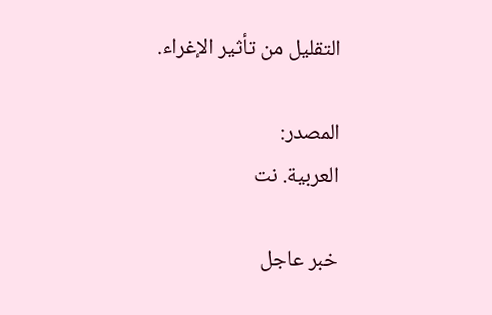التقليل من تأثير الإغراء.

المصدر:
العربية. نت

خبر عاجل